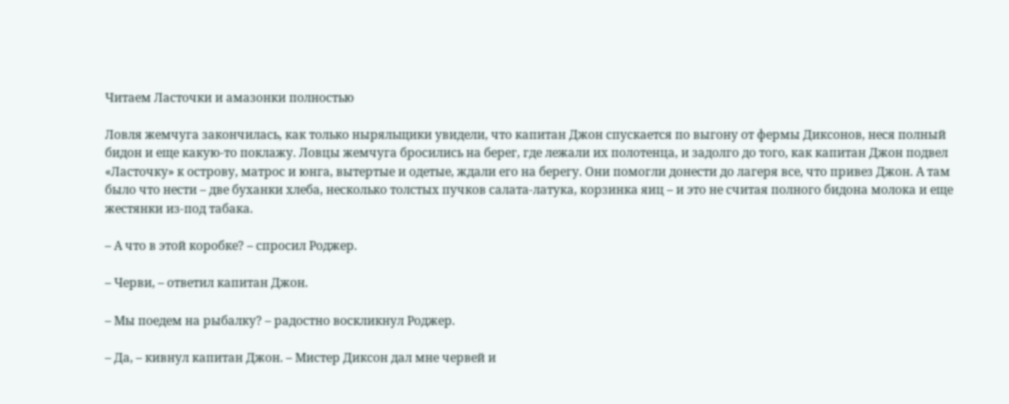Читаем Ласточки и амазонки полностью

Ловля жемчуга закончилась, как только ныряльщики увидели, что капитан Джон спускается по выгону от фермы Диксонов, неся полный бидон и еще какую-то поклажу. Ловцы жемчуга бросились на берег, где лежали их полотенца, и задолго до того, как капитан Джон подвел «Ласточку» к острову, матрос и юнга, вытертые и одетые, ждали его на берегу. Они помогли донести до лагеря все, что привез Джон. А там было что нести – две буханки хлеба, несколько толстых пучков салата-латука, корзинка яиц – и это не считая полного бидона молока и еще жестянки из-под табака.

– А что в этой коробке? – спросил Роджер.

– Черви, – ответил капитан Джон.

– Мы поедем на рыбалку? – радостно воскликнул Роджер.

– Да, – кивнул капитан Джон. – Мистер Диксон дал мне червей и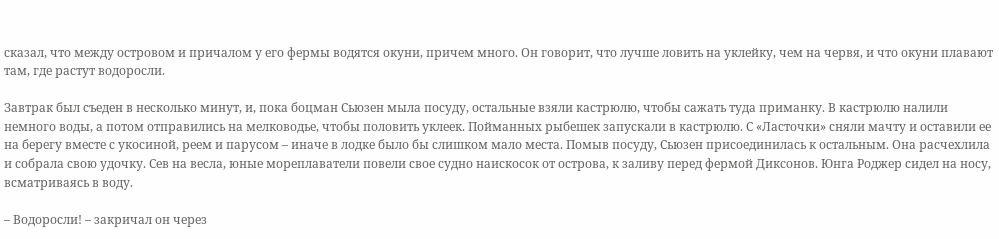сказал, что между островом и причалом у его фермы водятся окуни, причем много. Он говорит, что лучше ловить на уклейку, чем на червя, и что окуни плавают там, где растут водоросли.

Завтрак был съеден в несколько минут, и, пока боцман Сьюзен мыла посуду, остальные взяли кастрюлю, чтобы сажать туда приманку. В кастрюлю налили немного воды, а потом отправились на мелководье, чтобы половить уклеек. Пойманных рыбешек запускали в кастрюлю. С «Ласточки» сняли мачту и оставили ее на берегу вместе с укосиной, реем и парусом – иначе в лодке было бы слишком мало места. Помыв посуду, Сьюзен присоединилась к остальным. Она расчехлила и собрала свою удочку. Сев на весла, юные мореплаватели повели свое судно наискосок от острова, к заливу перед фермой Диксонов. Юнга Роджер сидел на носу, всматриваясь в воду.

– Водоросли! – закричал он через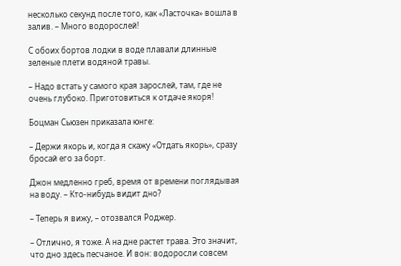несколько секунд после того, как «Ласточка» вошла в залив. – Много водорослей!

С обоих бортов лодки в воде плавали длинные зеленые плети водяной травы.

– Надо встать у самого края зарослей, там, где не очень глубоко. Приготовиться к отдаче якоря!

Боцман Сьюзен приказала юнге:

– Держи якорь и, когда я скажу «Отдать якорь», сразу бросай его за борт.

Джон медленно греб, время от времени поглядывая на воду. – Кто-нибудь видит дно?

– Теперь я вижу, – отозвался Роджер.

– Отлично, я тоже. А на дне растет трава. Это значит, что дно здесь песчаное. И вон: водоросли совсем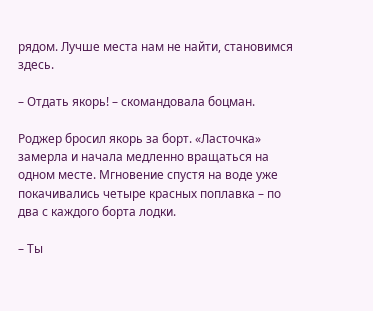рядом. Лучше места нам не найти, становимся здесь.

– Отдать якорь! – скомандовала боцман.

Роджер бросил якорь за борт. «Ласточка» замерла и начала медленно вращаться на одном месте. Мгновение спустя на воде уже покачивались четыре красных поплавка – по два с каждого борта лодки.

– Ты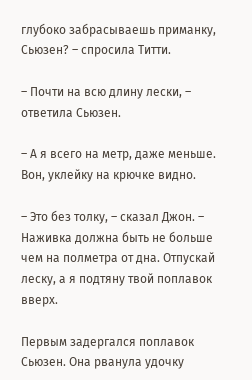глубоко забрасываешь приманку, Сьюзен? – спросила Титти.

– Почти на всю длину лески, – ответила Сьюзен.

– А я всего на метр, даже меньше. Вон, уклейку на крючке видно.

– Это без толку, – сказал Джон. – Наживка должна быть не больше чем на полметра от дна. Отпускай леску, а я подтяну твой поплавок вверх.

Первым задергался поплавок Сьюзен. Она рванула удочку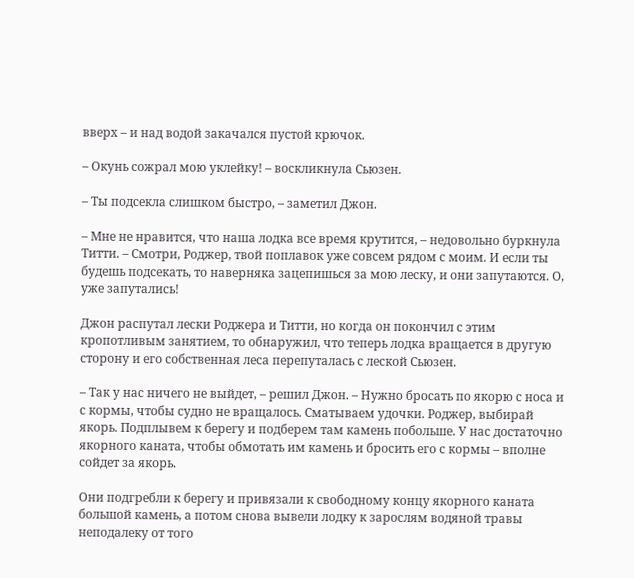вверх – и над водой закачался пустой крючок.

– Окунь сожрал мою уклейку! – воскликнула Сьюзен.

– Ты подсекла слишком быстро, – заметил Джон.

– Мне не нравится, что наша лодка все время крутится, – недовольно буркнула Титти. – Смотри, Роджер, твой поплавок уже совсем рядом с моим. И если ты будешь подсекать, то наверняка зацепишься за мою леску, и они запутаются. О, уже запутались!

Джон распутал лески Роджера и Титти, но когда он покончил с этим кропотливым занятием, то обнаружил, что теперь лодка вращается в другую сторону и его собственная леса перепуталась с леской Сьюзен.

– Так у нас ничего не выйдет, – решил Джон. – Нужно бросать по якорю с носа и с кормы, чтобы судно не вращалось. Сматываем удочки. Роджер, выбирай якорь. Подплывем к берегу и подберем там камень побольше. У нас достаточно якорного каната, чтобы обмотать им камень и бросить его с кормы – вполне сойдет за якорь.

Они подгребли к берегу и привязали к свободному концу якорного каната большой камень, а потом снова вывели лодку к зарослям водяной травы неподалеку от того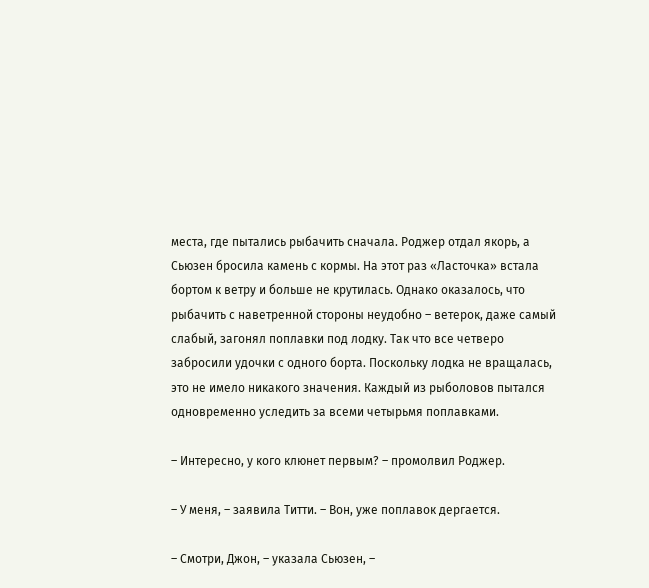места, где пытались рыбачить сначала. Роджер отдал якорь, а Сьюзен бросила камень с кормы. На этот раз «Ласточка» встала бортом к ветру и больше не крутилась. Однако оказалось, что рыбачить с наветренной стороны неудобно – ветерок, даже самый слабый, загонял поплавки под лодку. Так что все четверо забросили удочки с одного борта. Поскольку лодка не вращалась, это не имело никакого значения. Каждый из рыболовов пытался одновременно уследить за всеми четырьмя поплавками.

– Интересно, у кого клюнет первым? – промолвил Роджер.

– У меня, – заявила Титти. – Вон, уже поплавок дергается.

– Смотри, Джон, – указала Сьюзен, –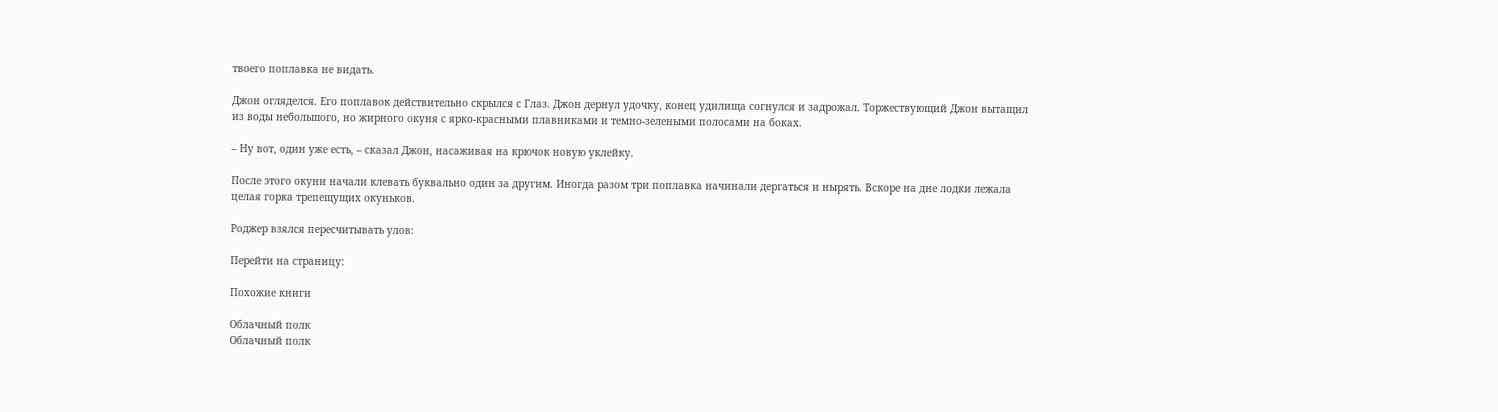твоего поплавка не видать.

Джон огляделся. Его поплавок действительно скрылся с Глаз. Джон дернул удочку, конец удилища согнулся и задрожал. Торжествующий Джон вытащил из воды небольшого, но жирного окуня с ярко-красными плавниками и темно-зелеными полосами на боках.

– Ну вот, один уже есть, – сказал Джон, насаживая на крючок новую уклейку.

После этого окуни начали клевать буквально один за другим. Иногда разом три поплавка начинали дергаться и нырять. Вскоре на дне лодки лежала целая горка трепещущих окуньков.

Роджер взялся пересчитывать улов:

Перейти на страницу:

Похожие книги

Облачный полк
Облачный полк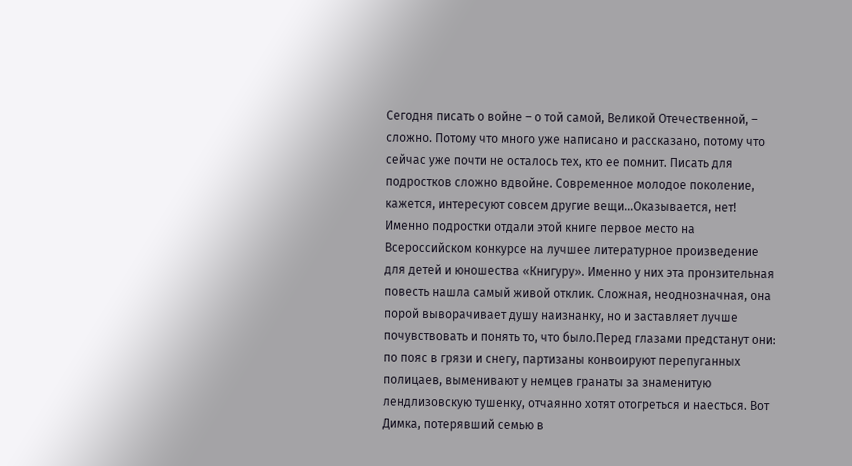Сегодня писать о войне – о той самой, Великой Отечественной, – сложно. Потому что много уже написано и рассказано, потому что сейчас уже почти не осталось тех, кто ее помнит. Писать для подростков сложно вдвойне. Современное молодое поколение, кажется, интересуют совсем другие вещи…Оказывается, нет! Именно подростки отдали этой книге первое место на Всероссийском конкурсе на лучшее литературное произведение для детей и юношества «Книгуру». Именно у них эта пронзительная повесть нашла самый живой отклик. Сложная, неоднозначная, она порой выворачивает душу наизнанку, но и заставляет лучше почувствовать и понять то, что было.Перед глазами предстанут они: по пояс в грязи и снегу, партизаны конвоируют перепуганных полицаев, выменивают у немцев гранаты за знаменитую лендлизовскую тушенку, отчаянно хотят отогреться и наесться. Вот Димка, потерявший семью в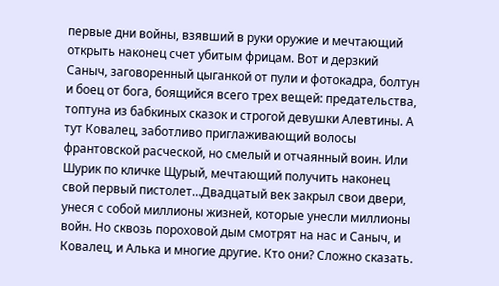первые дни войны, взявший в руки оружие и мечтающий открыть наконец счет убитым фрицам. Вот и дерзкий Саныч, заговоренный цыганкой от пули и фотокадра, болтун и боец от бога, боящийся всего трех вещей: предательства, топтуна из бабкиных сказок и строгой девушки Алевтины. А тут Ковалец, заботливо приглаживающий волосы франтовской расческой, но смелый и отчаянный воин. Или Шурик по кличке Щурый, мечтающий получить наконец свой первый пистолет…Двадцатый век закрыл свои двери, унеся с собой миллионы жизней, которые унесли миллионы войн. Но сквозь пороховой дым смотрят на нас и Саныч, и Ковалец, и Алька и многие другие. Кто они? Сложно сказать.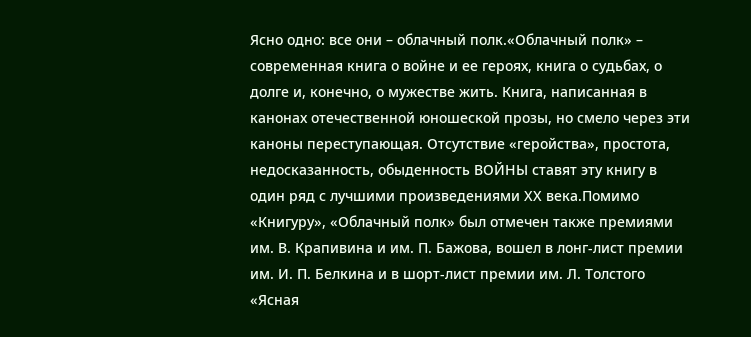Ясно одно: все они – облачный полк.«Облачный полк» – современная книга о войне и ее героях, книга о судьбах, о долге и, конечно, о мужестве жить. Книга, написанная в канонах отечественной юношеской прозы, но смело через эти каноны переступающая. Отсутствие «геройства», простота, недосказанность, обыденность ВОЙНЫ ставят эту книгу в один ряд с лучшими произведениями ХХ века.Помимо «Книгуру», «Облачный полк» был отмечен также премиями им. В. Крапивина и им. П. Бажова, вошел в лонг-лист премии им. И. П. Белкина и в шорт-лист премии им. Л. Толстого «Ясная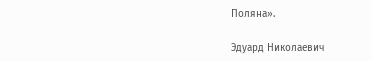Поляна».

Эдуард Николаевич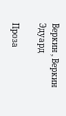Веркин , Веркин Эдуард

Проза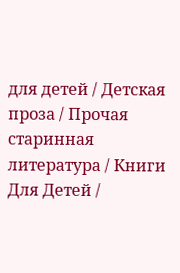для детей / Детская проза / Прочая старинная литература / Книги Для Детей /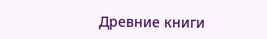Древние книги